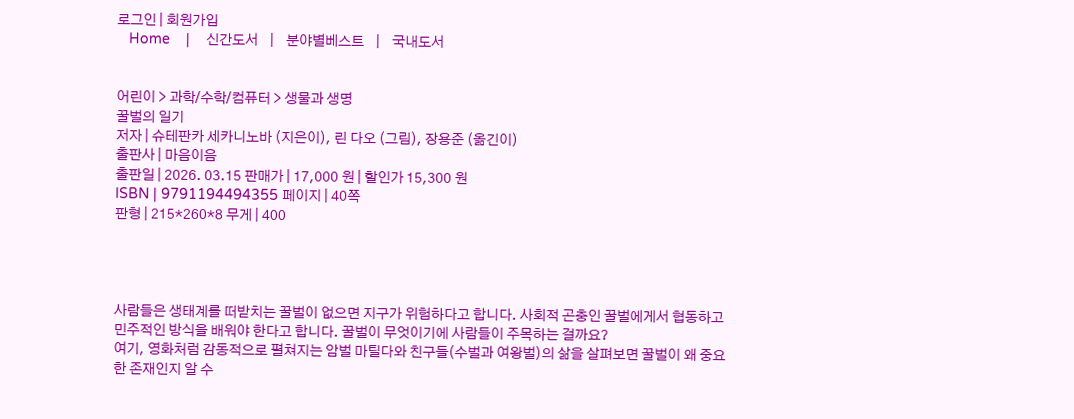로그인 | 회원가입
   Home    |    신간도서    |    분야별베스트    |    국내도서


어린이 > 과학/수학/컴퓨터 > 생물과 생명
꿀벌의 일기
저자 | 슈테판카 세카니노바 (지은이), 린 다오 (그림), 장용준 (옮긴이)
출판사 | 마음이음
출판일 | 2026. 03.15 판매가 | 17,000 원 | 할인가 15,300 원
ISBN | 9791194494355 페이지 | 40쪽
판형 | 215*260*8 무게 | 400




사람들은 생태계를 떠받치는 꿀벌이 없으면 지구가 위험하다고 합니다. 사회적 곤충인 꿀벌에게서 협동하고 민주적인 방식을 배워야 한다고 합니다. 꿀벌이 무엇이기에 사람들이 주목하는 걸까요?
여기, 영화처럼 감동적으로 펼쳐지는 암벌 마틸다와 친구들(수벌과 여왕벌)의 삶을 살펴보면 꿀벌이 왜 중요한 존재인지 알 수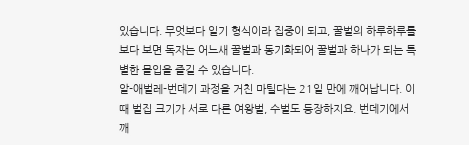있습니다. 무엇보다 일기 형식이라 집중이 되고, 꿀벌의 하루하루를 보다 보면 독자는 어느새 꿀벌과 동기화되어 꿀벌과 하나가 되는 특별한 몰입을 즐길 수 있습니다.
알-애벌레-번데기 과정을 거친 마틸다는 21일 만에 깨어납니다. 이때 벌집 크기가 서로 다른 여왕벌, 수벌도 등장하지요. 번데기에서 깨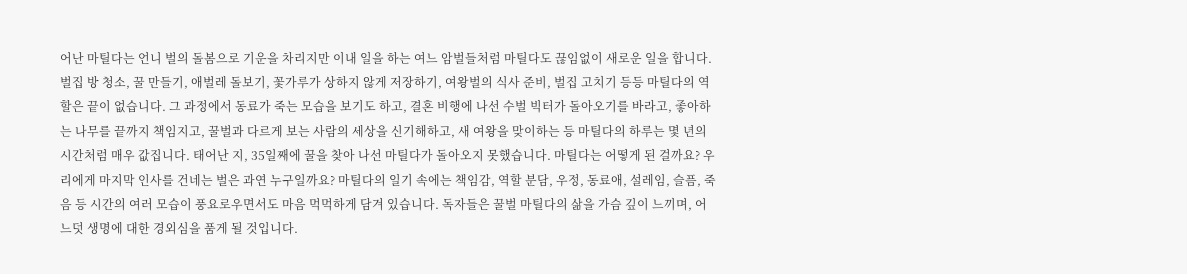어난 마틸다는 언니 벌의 돌봄으로 기운을 차리지만 이내 일을 하는 여느 암벌들처럼 마틸다도 끊임없이 새로운 일을 합니다. 벌집 방 청소, 꿀 만들기, 애벌레 돌보기, 꽃가루가 상하지 않게 저장하기, 여왕벌의 식사 준비, 벌집 고치기 등등 마틸다의 역할은 끝이 없습니다. 그 과정에서 동료가 죽는 모습을 보기도 하고, 결혼 비행에 나선 수벌 빅터가 돌아오기를 바라고, 좋아하는 나무를 끝까지 책임지고, 꿀벌과 다르게 보는 사람의 세상을 신기해하고, 새 여왕을 맞이하는 등 마틸다의 하루는 몇 년의 시간처럼 매우 값집니다. 태어난 지, 35일째에 꿀을 찾아 나선 마틸다가 돌아오지 못했습니다. 마틸다는 어떻게 된 걸까요? 우리에게 마지막 인사를 건네는 벌은 과연 누구일까요? 마틸다의 일기 속에는 책임감, 역할 분담, 우정, 동료애, 설레임, 슬픔, 죽음 등 시간의 여러 모습이 풍요로우면서도 마음 먹먹하게 담겨 있습니다. 독자들은 꿀벌 마틸다의 삶을 가슴 깊이 느끼며, 어느덧 생명에 대한 경외심을 품게 될 것입니다.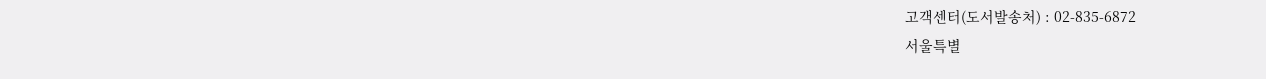고객센터(도서발송처) : 02-835-6872
서울특별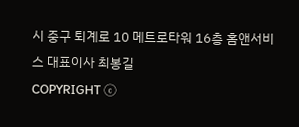시 중구 퇴계로 10 메트로타워 16층 홈앤서비스 대표이사 최봉길
COPYRIGHT ⓒ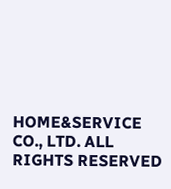HOME&SERVICE CO., LTD. ALL RIGHTS RESERVED